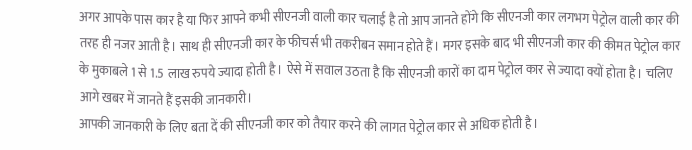अगर आपके पास कार है या फिर आपने कभी सीएनजी वाली कार चलाई है तो आप जानते होंगे कि सीएनजी कार लगभग पेट्रोल वाली कार की तरह ही नजर आती है। साथ ही सीएनजी कार के फीचर्स भी तकरीबन समान होते हैं। मगर इसके बाद भी सीएनजी कार की कीमत पेट्रोल कार के मुकाबले 1 से 1.5 लाख रुपये ज्यादा होती है। ऐसे में सवाल उठता है कि सीएनजी कारों का दाम पेट्रोल कार से ज्यादा क्यों होता है। चलिए आगे खबर में जानते हैं इसकी जानकारी।
आपकी जानकारी के लिए बता दें की सीएनजी कार को तैयार करने की लागत पेट्रोल कार से अधिक होती है।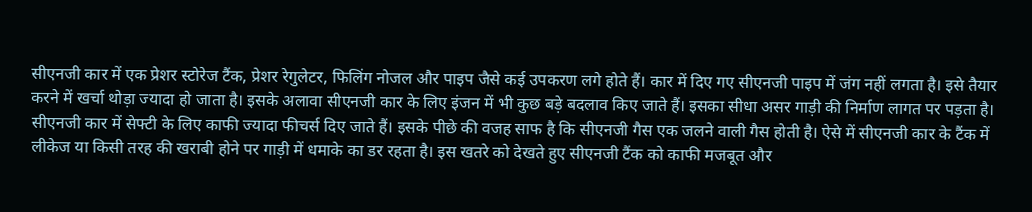सीएनजी कार में एक प्रेशर स्टोरेज टैंक, प्रेशर रेगुलेटर, फिलिंग नोजल और पाइप जैसे कई उपकरण लगे होते हैं। कार में दिए गए सीएनजी पाइप में जंग नहीं लगता है। इसे तैयार करने में खर्चा थोड़ा ज्यादा हो जाता है। इसके अलावा सीएनजी कार के लिए इंजन में भी कुछ बड़े बदलाव किए जाते हैं। इसका सीधा असर गाड़ी की निर्माण लागत पर पड़ता है।
सीएनजी कार में सेफ्टी के लिए काफी ज्यादा फीचर्स दिए जाते हैं। इसके पीछे की वजह साफ है कि सीएनजी गैस एक जलने वाली गैस होती है। ऐसे में सीएनजी कार के टैंक में लीकेज या किसी तरह की खराबी होने पर गाड़ी में धमाके का डर रहता है। इस खतरे को देखते हुए सीएनजी टैंक को काफी मजबूत और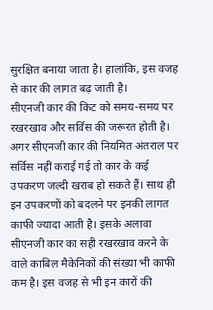सुरक्षित बनाया जाता है। हालांकि, इस वजह से कार की लागत बढ़ जाती है।
सीएनजी कार की किट को समय-समय पर रखरखाव और सर्विस की जरूरत होती है। अगर सीएनजी कार की नियमित अंतराल पर सर्विस नहीं कराई गई तो कार के कई उपकरण जल्दी खराब हो सकते हैं। साथ ही इन उपकरणों को बदलने पर इनकी लागत काफी ज्यादा आती है। इसके अलावा सीएनजी कार का सही रखरखाव करने के वाले काबिल मैकेनिकों की संख्या भी काफी कम है। इस वजह से भी इन कारों की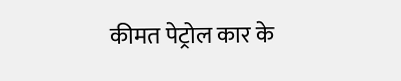कीमत पेट्रोल कार के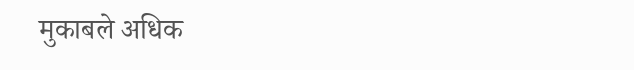मुकाबले अधिक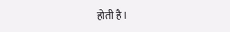होती है।